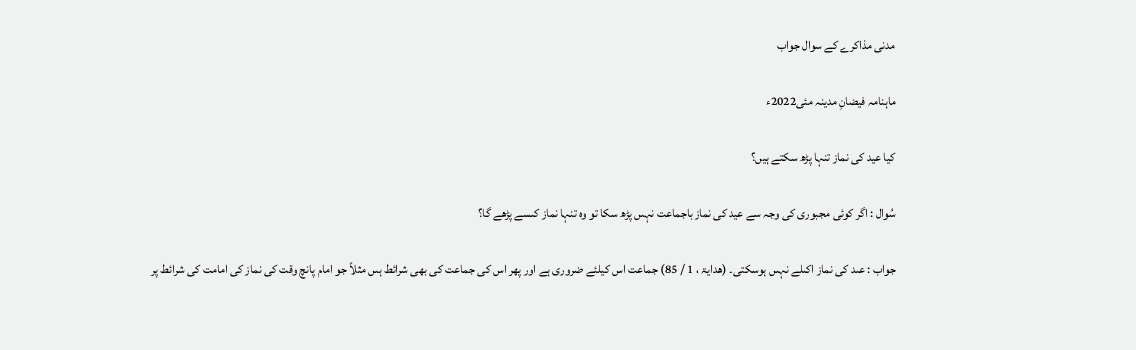مدنی مذاکرے کے سوال جواب

ماہنامہ فیضانِ مدینہ مئی2022ء

کیا عید کی نماز تنہا پڑھ سکتے ہیں؟

سُوال : اگر کوئی مجبورى کى وجہ سے عید کی نماز باجماعت نہىں پڑھ سکا تو وہ تنہا نماز کىسے پڑھے گا؟

جواب : عىد کى نماز اکىلے نہىں ہوسکتى۔ (ھدایۃ ، 1 / 85) جماعت اس کیلئے ضروری ہے اور پھر اس کی جماعت کی بھى شرائط ہىں مثلاً جو امام پانچ وقت کى نماز کی امامت کی شرائط پر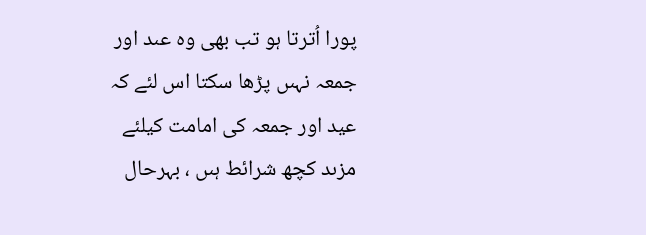پورا اُترتا ہو تب بھی وہ عىد اور جمعہ نہىں پڑھا سکتا اس لئے کہ عید اور جمعہ کى امامت کیلئے مزىد کچھ شرائط ہىں ، بہرحال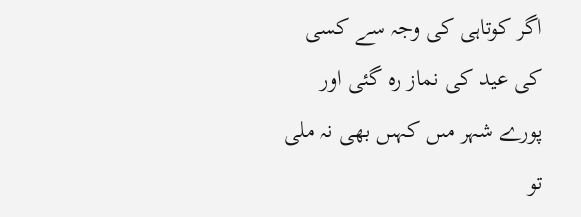اگر کوتاہی کی وجہ سے کسی کی عید کی نماز رہ گئى اور پورے شہر مىں کہىں بھى نہ ملى تو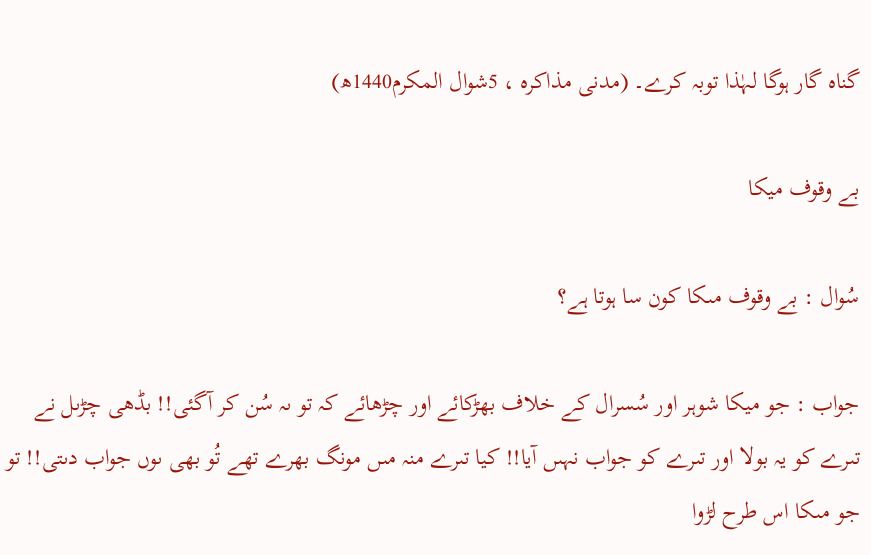گناہ گار ہوگا لہٰذا توبہ کرے۔ (مدنی مذاکرہ ، 5شوال المکرم1440ھ)

بے وقوف میکا

سُوال : بے وقوف مىکا کون سا ہوتا ہے؟

جواب : جو میکا شوہر اور سُسرال کے خلاف بھڑکائے اور چڑھائے کہ تو ىہ سُن کر آگئى!! بڈھى چڑىل نے تىرے کو یہ بولا اور تىرے کو جواب نہىں آیا!! کیا تىرے منہ مىں مونگ بھرے تھے تُو بھی ىوں جواب دىتى!! تو جو مىکا اس طرح لڑوا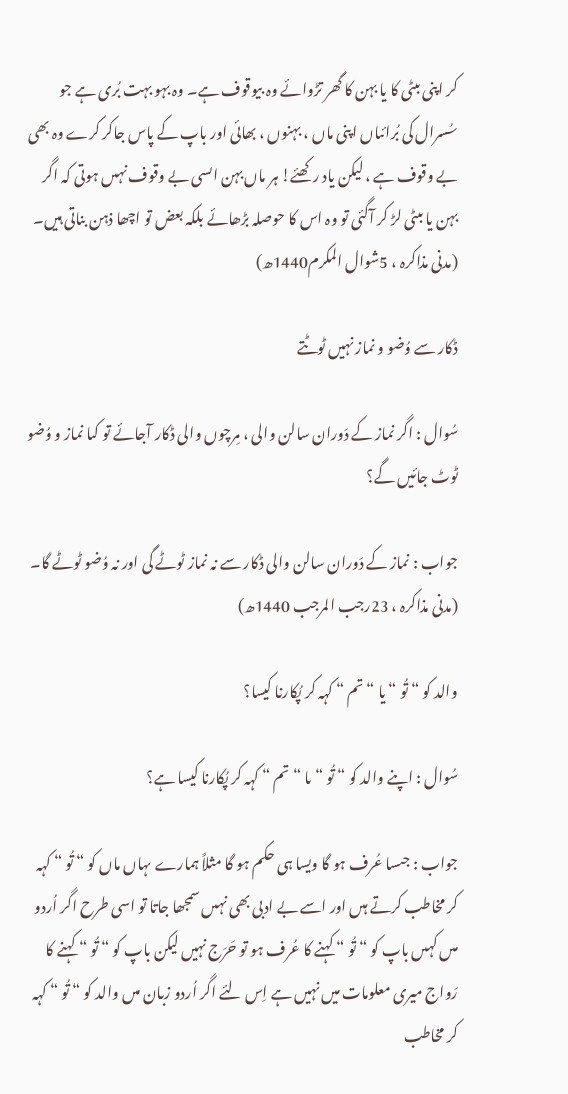کر اپنى بىٹى کا یا بہن کا گھر تڑوائے وہ بیوقوف ہے۔ وہ بہو بہت بُری ہے جو سُسرال کى بُرائىاں اپنى ماں ، بہنوں ، بھائی اور باپ کے پاس جاکر کرے وہ بھی بے وقوف ہے ، لیکن یاد رکھئے! ہر ماں بہن اىسى بے وقوف نہىں ہوتى کہ اگر بہن یا بىٹى لڑ کر آگئى تو وہ اس کا حوصلہ بڑھائے بلکہ بعض تو اچھا ذہن بناتی ہیں۔ (مدنی مذاکرہ ، 5شوال المکرم1440ھ)

ڈکار سے وُضو و نماز نہیں ٹوٹتے

سُوال : اگر نماز کے دَوران سالن والى ، مِرچوں والی ڈکار آجائے تو کىا نماز و وُضو ٹوٹ جائیں گے؟

جواب : نماز کے دَوران سالن والى ڈکار سے نہ نماز ٹوٹے گى اور نہ وُضو ٹوٹے گا۔ (مدنی مذاکرہ ، 23رجب المرجب 1440ھ)

والد کو “ تُو “ یا “ تم “ کہہ کر پُکارنا کیسا؟

سُوال : اپنے والد کو “ تُو “ ىا “ تم “ کہہ کر پُکارنا کیسا ہے؟

جواب : جىسا عُرف ہو گا ویسا ہی حکم ہو گا مثلاً ہمارے ىہاں ماں کو “ تُو “ کہہ کر مخاطب کرتے ہىں اور اسے بے ادبى بھی نہىں سمجھا جاتا تو اسی طرح اگر اُردو مىں کہىں باپ کو “ تُو “ کہنے کا عُرف ہو تو حَرَج نہیں لیکن باپ کو “ تُو “ کہنے کا رَواج میری معلومات میں نہیں ہے اِس لئے اگر اُردو زبان مىں والد کو “ تُو “ کہہ کر مخاطب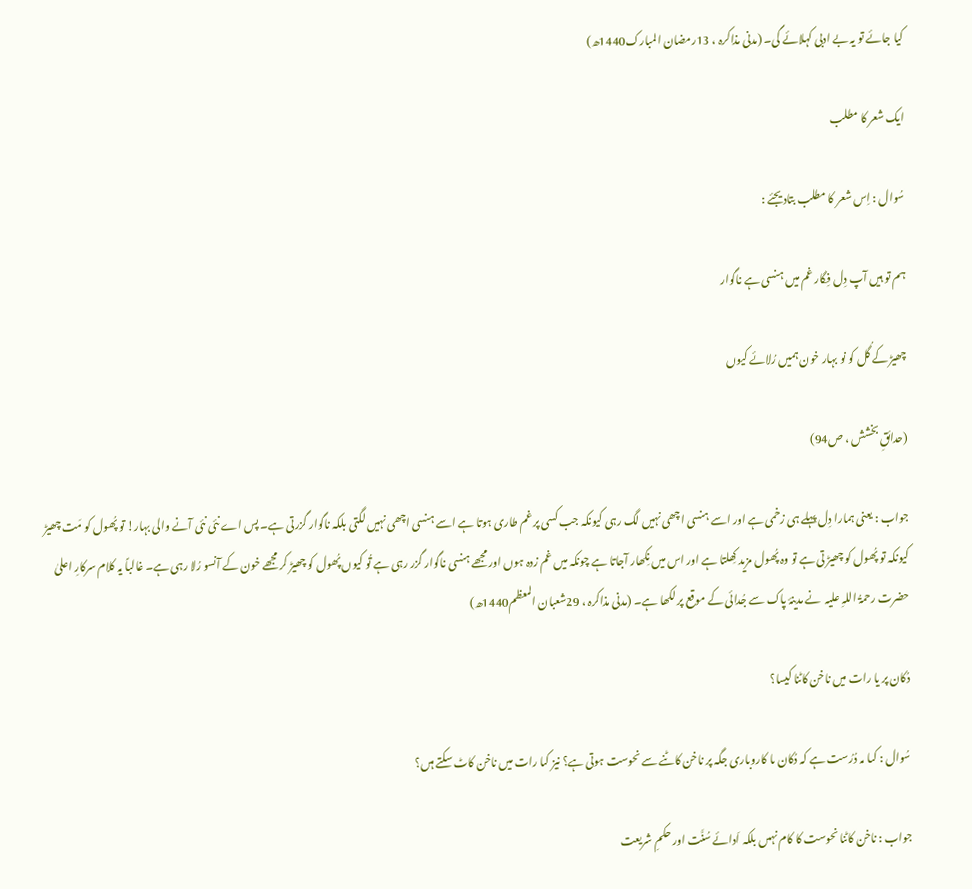کیا جائے تو یہ بے ادبى کہلائے گى۔ (مدنی مذاکرہ ، 13رمضان المبارک1440ھ)

ایک شعر کا مطلب

سُوال : اِس شعر کا مطلب بتادیجئے :

ہم تو ہیں آپ دِل فِگار غم میں ہنسی ہے ناگوار

چھیڑ کے گُل کو نو بہار خون ہمیں رُلائے کیوں

(حدائقِ بخشش ، ص94)

جواب : یعنی ہمارا دِل پہلے ہی زخمی ہے اور اسے ہنسی اچھی نہیں لگ رہی کیونکہ جب کسی پر غم طاری ہوتا ہے اسے ہنسی اچھی نہیں لگتی بلکہ ناگوار گزرتی ہے۔ پس اے نئی نئی آنے والی بہار! تو پُھول کو مَت چھیڑ کیونکہ تو پُھول کو چھیڑ تی ہے تو وہ پُھول مزید کِھلتا ہے اور اس میں نِکھار آجاتا ہے چونکہ میں غم زدہ ہوں اور مجھے ہنسی ناگوار گزر رہی ہے تُو کیوں پُھول کو چھیڑ کر مجھے خون کے آنسو رُلا رہی ہے۔ غالباً یہ کلام سرکارِ اعلیٰ حضرت رحمۃُ اللہِ علیہ  نے مدینۂ پاک سے جُدائی کے موقع پر لکھا ہے۔ (مدنی مذاکرہ ، 29شعبان المعظم1440ھ)

دُکان پر یا رات میں ناخن کاٹنا کیسا؟

سُوال : کىا ىہ دُرُست ہے کہ دُکان ىا کاروبارى جگہ پر ناخن کاٹنے سے نحوست ہوتى ہے؟ نیز کىا رات میں ناخن کاٹ سکتے ہىں؟

جواب : ناخن کاٹنا نحوست کا کام نہىں بلکہ اَدائے سُنَّت اور حکمِ شریعت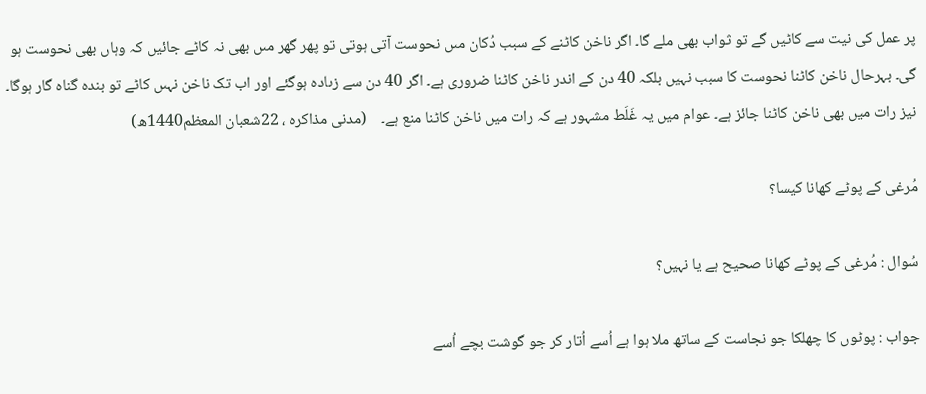پر عمل کی نیت سے کاٹیں گے تو ثواب بھی ملے گا۔ اگر ناخن کاٹنے کے سبب دُکان مىں نحوست آتی ہوتی تو پھر گھر مىں بھی نہ کاٹے جائیں کہ وہاں بھی نحوست ہو گی۔ بہرحال ناخن کاٹنا نحوست کا سبب نہیں بلکہ 40 دن کے اندر ناخن کاٹنا ضروری ہے۔ اگر 40 دن سے زىادہ ہوگئے اور اب تک ناخن نہىں کاٹے تو بندہ گناہ گار ہوگا۔ نیز رات میں بھى ناخن کاٹنا جائز ہے۔ عوام میں یہ غَلَط مشہور ہے کہ رات میں ناخن کاٹنا منع ہے۔    (مدنی مذاکرہ ، 22شعبان المعظم1440ھ)

مُرغی کے پوٹے کھانا کیسا؟

سُوال : مُرغی کے پوٹے کھانا صحیح ہے یا نہیں؟

جواب : پوٹوں کا چھلکا جو نجاست کے ساتھ ملا ہوا ہے اُسے اُتار کر جو گوشت بچے اُسے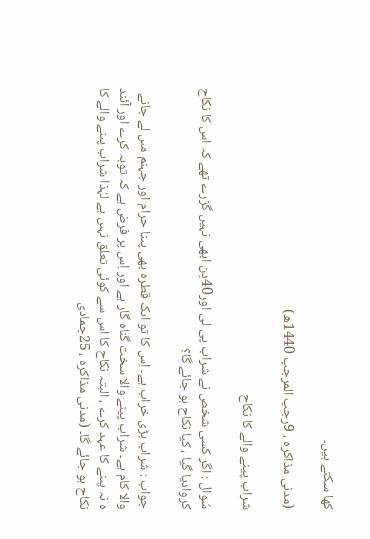کھا سکتے ہیں۔

(مدنی مذاکرہ ، 9رجب المرجب 1440ھ)

شراب پینے والے کا نکاح

سُوال : اگر کسى شخص نے شراب پى لی اور40دِن ابھی نہیں گزرے تھے کہ اس کا نکاح کروادیا گیا ، کیا نکاح ہو جائے گا؟

جواب : شراب بڑى خراب ہے۔ اِس کا تو اىک قطرہ بھى پىنا حرام اور جہنم مىں لے جانے والا کام ہے۔ شراب پینے والا سخت گناہ گار ہے اور اِس پر فرض ہے کہ توبہ کرے اور آئند ہ نہ پىنے کا عہد کرے ، البتہ نکاح کا اس سے کوئى تعلق نہىں ہے لہٰذا شراب پىنے والے کا نکاح ہو جائے گا۔ (مدنی مذاکرہ ، 25جمادی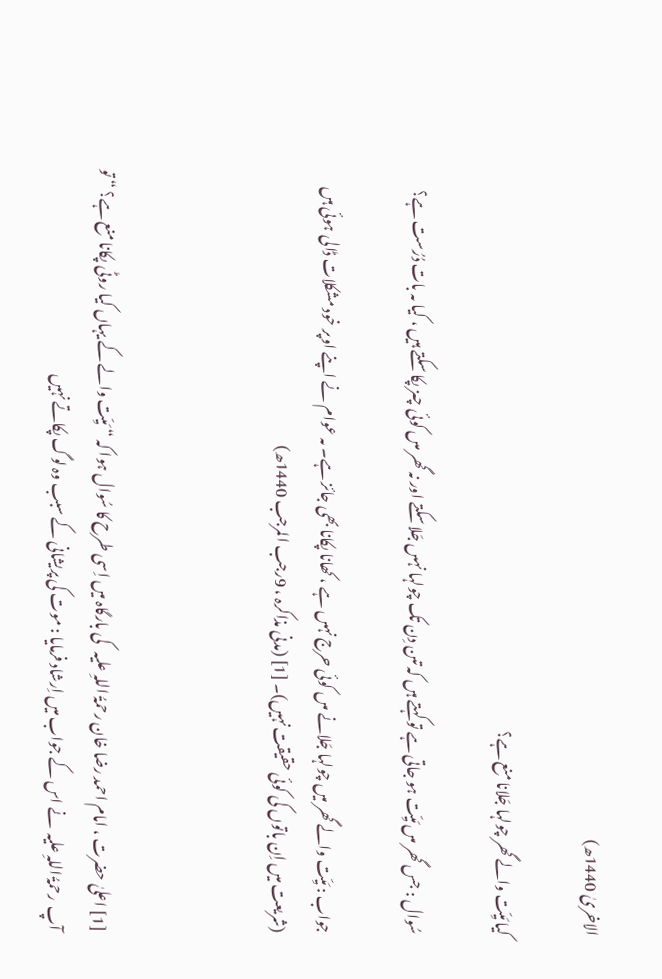الاخریٰ 1440ھ)

کیا مَیِّت والے گھر چولہا جَلانا منع ہے؟

سُوال : جس گھر مىں مَیِّت ہو جاتى ہے تو کہتے ہىں کہ تىن دِن تک چولہا نہىں جَلا سکتے اور نہ گھر مىں کوئى چىز پکا سکتے ہیں ، کیا ىہ بات دُرُست ہے؟

جواب : مَیِّت والے گھر میں چولہا جَلانے مىں کوئى حرج نہىں ہے ، کھانا پکانا بھى جائز ہے۔ ىہ عوام نے اپنے اوپر خود مشکلات ڈالى ہوئى ہىں (شریعت میں اِن باتوں کی کوئی حقیقت نہیں)۔ [1] (مدنی مذاکرہ ، 9رجب المرجب 1440ھ)



[1] اعلیٰ حضرت ، امام احمد رضا خان رحمۃُ اللہِ علیہ   کی بارگاہ میں اِسی طرح کا سُوال ہوا کہ “ مَیِّت والے کے یہاں کیا روٹی پکانا منع ہے؟ “ تو آپ  رحمۃُ اللہِ علیہ  نے اس کے جواب میں اِرشاد فرمایا : موت کی پریشانی کے سبب وہ لوگ پکاتے نہیں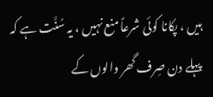ہیں ، پکانا کوئی شرعاً منع نہیں ، یہ سُنَّت ہے کہ پہلے دن صِرف گھر والوں کے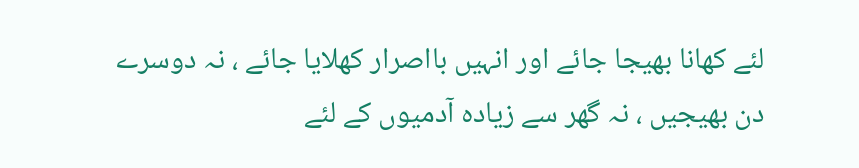لئے کھانا بھیجا جائے اور انہیں بااصرار کھلایا جائے ، نہ دوسرے دن بھیجیں ، نہ گھر سے زیادہ آدمیوں کے لئے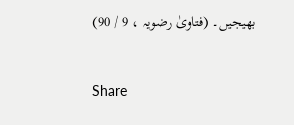بھیجیں۔ (فتاویٰ رضویہ ، 9 / 90)


Share